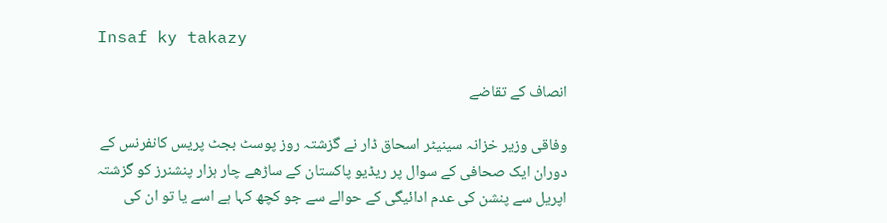Insaf ky takazy

انصاف کے تقاضے

وفاقی وزیر خزانہ سینیٹر اسحاق ڈار نے گزشتہ روز پوسٹ بجٹ پریس کانفرنس کے دوران ایک صحافی کے سوال پر ریڈیو پاکستان کے ساڑھے چار ہزار پنشنرز کو گزشتہ اپریل سے پنشن کی عدم ادائیگی کے حوالے سے جو کچھ کہا ہے اسے یا تو ان کی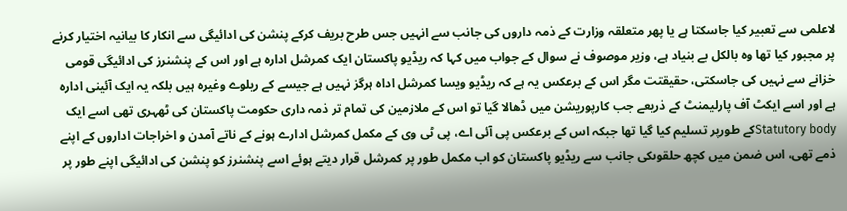لاعلمی سے تعبیر کیا جاسکتا ہے یا پھر متعلقہ وزارت کے ذمہ داروں کی جانب سے انہیں جس طرح بریف کرکے پنشن کی ادائیگی سے انکار کا بیانیہ اختیار کرنے پر مجبور کیا تھا وہ بالکل بے بنیاد ہے، وزیر موصوف نے سوال کے جواب میں کہا کہ ریڈیو پاکستان ایک کمرشل ادارہ ہے اور اس کے پنشنرز کی ادائیگی قومی خزانے سے نہیں کی جاسکتی، حقیقتت مگر اس کے برعکس یہ ہے کہ ریڈیو ویسا کمرشل اداہ ہرگز نہیں ہے جیسے کے ریلوے وغیرہ ہیں بلکہ یہ ایک آئینی ادارہ ہے اور اسے ایکٹ آف پارلیمنٹ کے ذریعے جب کارپوریشن میں ڈھالا گیا تو اس کے ملازمین کی تمام تر ذمہ داری حکومت پاکستان کی ٹھہری تھی اسے ایک Statutory bodyکے طورپر تسلیم کیا گیا تھا جبکہ اس کے برعکس پی آئی اے، پی ٹی وی کے مکمل کمرشل ادارے ہونے کے ناتے آمدن و اخراجات اداروں کے اپنے ذمے تھی، اس ضمن میں کچھ حلقوںکی جانب سے ریڈیو پاکستان کو اب مکمل طور پر کمرشل قرار دیتے ہوئے اسے پنشنرز کو پنشن کی ادائیگی اپنے طور پر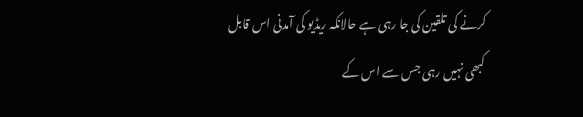کرنے کی تلقین کی جا رہی ہے حالانکہ ریڈیو کی آمدنی اس قابل کبھی نہیں رہی جس سے اس کے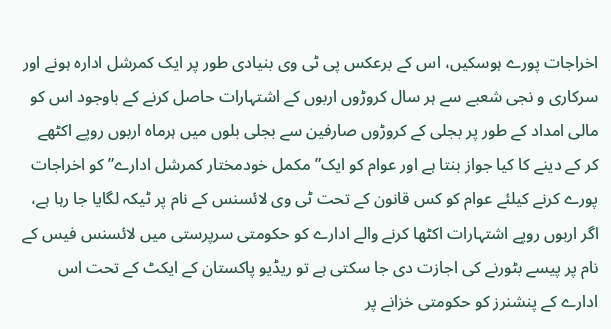اخراجات پورے ہوسکیں، اس کے برعکس پی ٹی وی بنیادی طور پر ایک کمرشل ادارہ ہونے اور سرکاری و نجی شعبے سے ہر سال کروڑوں اربوں کے اشتہارات حاصل کرنے کے باوجود اس کو مالی امداد کے طور پر بجلی کے کروڑوں صارفین سے بجلی بلوں میں ہرماہ اربوں روپے اکٹھے کر کے دینے کا کیا جواز بنتا ہے اور عوام کو ایک” مکمل خودمختار کمرشل ادارے” کو اخراجات پورے کرنے کیلئے عوام کو کس قانون کے تحت ٹی وی لائسنس کے نام پر ٹیکہ لگایا جا رہا ہے، اگر اربوں روپے اشتہارات اکٹھا کرنے والے ادارے کو حکومتی سرپرستی میں لائسنس فیس کے نام پر پیسے بٹورنے کی اجازت دی جا سکتی ہے تو ریڈیو پاکستان کے ایکٹ کے تحت اس ادارے کے پنشنرز کو حکومتی خزانے پر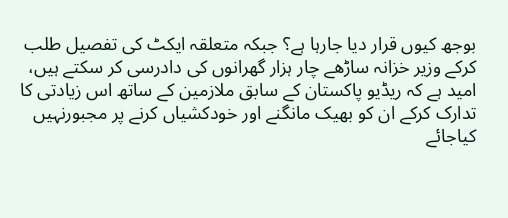بوجھ کیوں قرار دیا جارہا ہے؟ جبکہ متعلقہ ایکٹ کی تفصیل طلب کرکے وزیر خزانہ ساڑھے چار ہزار گھرانوں کی دادرسی کر سکتے ہیں، امید ہے کہ ریڈیو پاکستان کے سابق ملازمین کے ساتھ اس زیادتی کا تدارک کرکے ان کو بھیک مانگنے اور خودکشیاں کرنے پر مجبورنہیں کیاجائے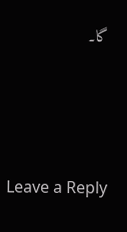گا۔




Leave a Reply